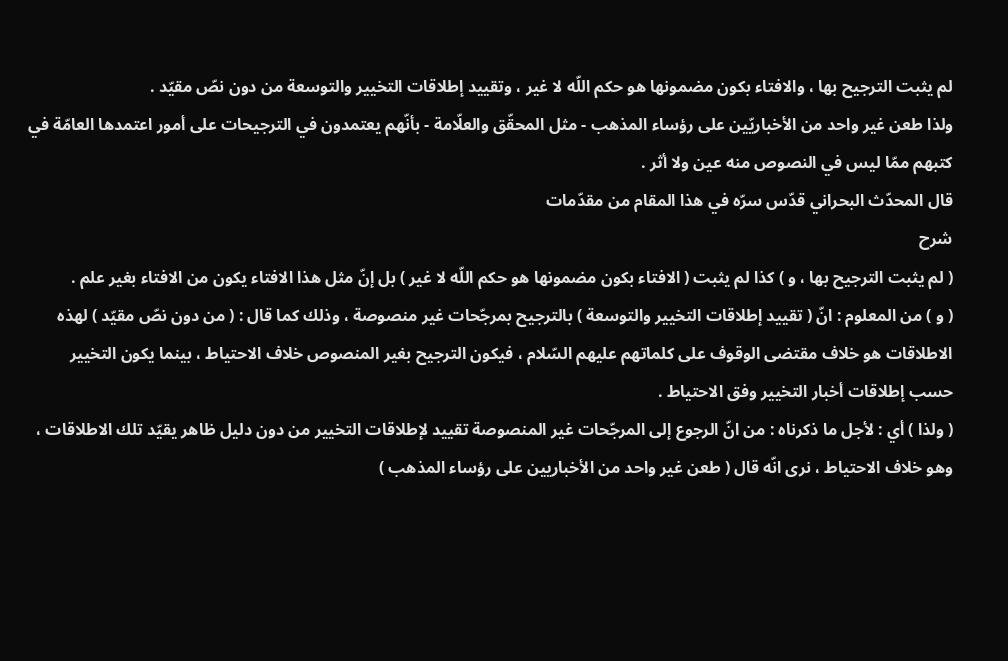لم يثبت الترجيح بها ، والافتاء بكون مضمونها هو حكم اللّه لا غير ، وتقييد إطلاقات التخيير والتوسعة من دون نصّ مقيّد .
ولذا طعن غير واحد من الأخباريّين على رؤساء المذهب - مثل المحقّق والعلّامة - بأنّهم يعتمدون في الترجيحات على أمور اعتمدها العامّة في كتبهم ممّا ليس في النصوص منه عين ولا أثر .
قال المحدّث البحراني قدّس سرّه في هذا المقام من مقدّمات
شرح
( لم يثبت الترجيح بها ، و ) كذا لم يثبت ( الافتاء بكون مضمونها هو حكم اللّه لا غير ) بل إنّ مثل هذا الافتاء يكون من الافتاء بغير علم .
( و ) من المعلوم : انّ ( تقييد إطلاقات التخيير والتوسعة ) بالترجيح بمرجّحات غير منصوصة ، وذلك كما قال : ( من دون نصّ مقيّد ) لهذه الاطلاقات هو خلاف مقتضى الوقوف على كلماتهم عليهم السّلام ، فيكون الترجيح بغير المنصوص خلاف الاحتياط ، بينما يكون التخيير حسب إطلاقات أخبار التخيير وفق الاحتياط .
( ولذا ) أي : لأجل ما ذكرناه : من انّ الرجوع إلى المرجّحات غير المنصوصة تقييد لإطلاقات التخيير من دون دليل ظاهر يقيّد تلك الاطلاقات ، وهو خلاف الاحتياط ، نرى انّه قال ( طعن غير واحد من الأخباريين على رؤساء المذهب )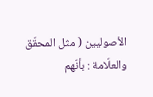الأصوليين ( مثل المحقّق والعلّامة : بأنّهم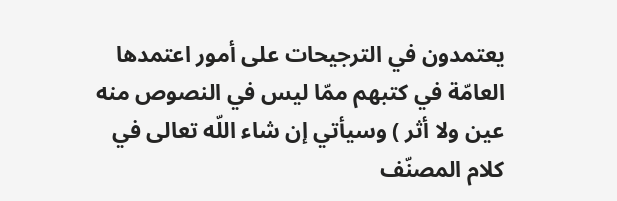يعتمدون في الترجيحات على أمور اعتمدها العامّة في كتبهم ممّا ليس في النصوص منه عين ولا أثر ) وسيأتي إن شاء اللّه تعالى في كلام المصنّف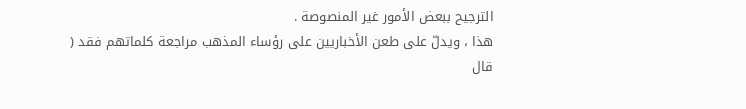الترجيح ببعض الأمور غير المنصوصة .
هذا ، ويدلّ على طعن الأخباريين على رؤساء المذهب مراجعة كلماتهم فقد ( قال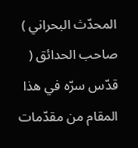المحدّث البحراني ) صاحب الحدائق ( قدّس سرّه في هذا المقام من مقدّمات